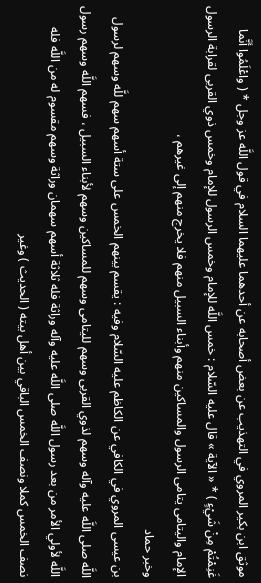موثق ابن بكير المروي في التهذيب عن بعض أصحابه عن أحدهما عليهما السلام في قول اللَّه عز وجل * ( واعْلَمُوا أَنَّما غَنِمْتُمْ مِنْ شَيْءٍ ) * « الآية » قال عليه السّلام : خمس اللَّه للإمام وخمس الرسول للإمام وخمس ذوي القربى لقرابة الرسول الإمام واليتامى يتامى الرسول والمساكين منهم وأبناء السبيل منهم فلا يخرج منهم إلى غيرهم ،
وخبر حماد
بن عيسى المروي في الكافي عن الكاظم عليه السّلام وفيه : يقسم بينهم الخمس على ستة أسهم سهم للَّه وسهم لرسول اللَّه صلى اللَّه عليه وآله وسهم لذوي القربى وسهم لليتامى وسهم للمساكين وسهم لأبناء السبيل ، فسهم اللَّه وسهم رسول اللَّه لأولي الأمر من بعد رسول اللَّه صلى اللَّه عليه وآله وراثة فله ثلاثة أسهم سهمان وراثة وسهم مقسوم له من اللَّه فله نصف الخمس كملا ونصف الخمس الباقي بين أهل بيته ( الحديث ) وغير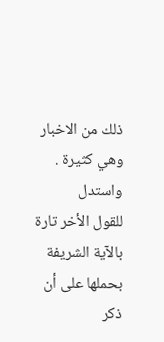ذلك من الاخبار وهي كثيرة .
واستدل
للقول الأخر تارة بالآية الشريفة بحملها على أن ذكر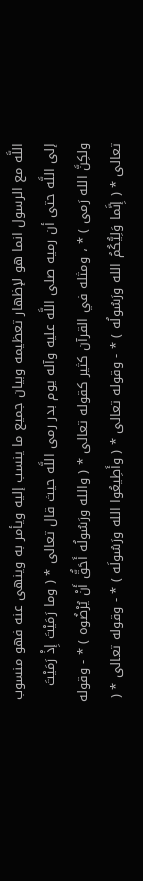اللَّه مع الرسول انما هو لإظهار تعظيمه وبيان جميع ما ينسب إليه ويأمر به وينهى عنه فهو منسوب إلى اللَّه حتى أن رميه صلى اللَّه عليه وآله يوم بدر رمى اللَّه حيث قال تعالى * ( وما رَمَيْتَ إِذْ رَمَيْتَ ولكِنَّ الله رَمى ) * ، ومثله في القرآن كثير كقوله تعالى * ( والله ورَسُولُه أَحَقُّ أَنْ يُرْضُوه ) * - وقوله تعالى * ( إِنَّما وَلِيُّكُمُ الله ورَسُولُه ) * - وقوله تعالى * ( وأَطِيعُوا الله ورَسُولَه ) * - وقوله تعالى * (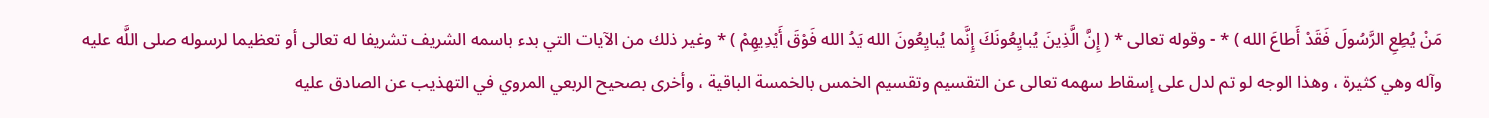مَنْ يُطِعِ الرَّسُولَ فَقَدْ أَطاعَ الله ) * - وقوله تعالى * ( إِنَّ الَّذِينَ يُبايِعُونَكَ إِنَّما يُبايِعُونَ الله يَدُ الله فَوْقَ أَيْدِيهِمْ ) * وغير ذلك من الآيات التي بدء باسمه الشريف تشريفا له تعالى أو تعظيما لرسوله صلى اللَّه عليه وآله وهي كثيرة ، وهذا الوجه لو تم لدل على إسقاط سهمه تعالى عن التقسيم وتقسيم الخمس بالخمسة الباقية ، وأخرى بصحيح الربعي المروي في التهذيب عن الصادق عليه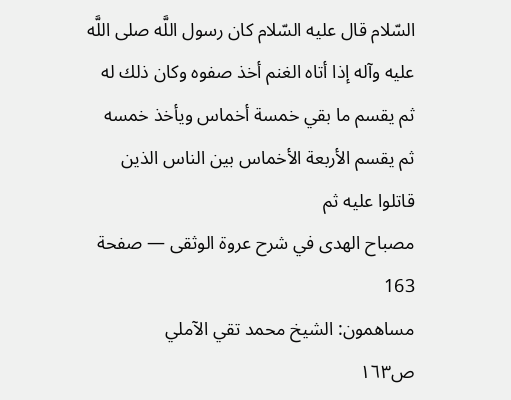السّلام قال عليه السّلام كان رسول اللَّه صلى اللَّه عليه وآله إذا أتاه الغنم أخذ صفوه وكان ذلك له ثم يقسم ما بقي خمسة أخماس ويأخذ خمسه ثم يقسم الأربعة الأخماس بين الناس الذين قاتلوا عليه ثم
مصباح الهدى في شرح عروة الوثقى — صفحة 163
مساهمون: الشيخ محمد تقي الآملي
ص١٦٣